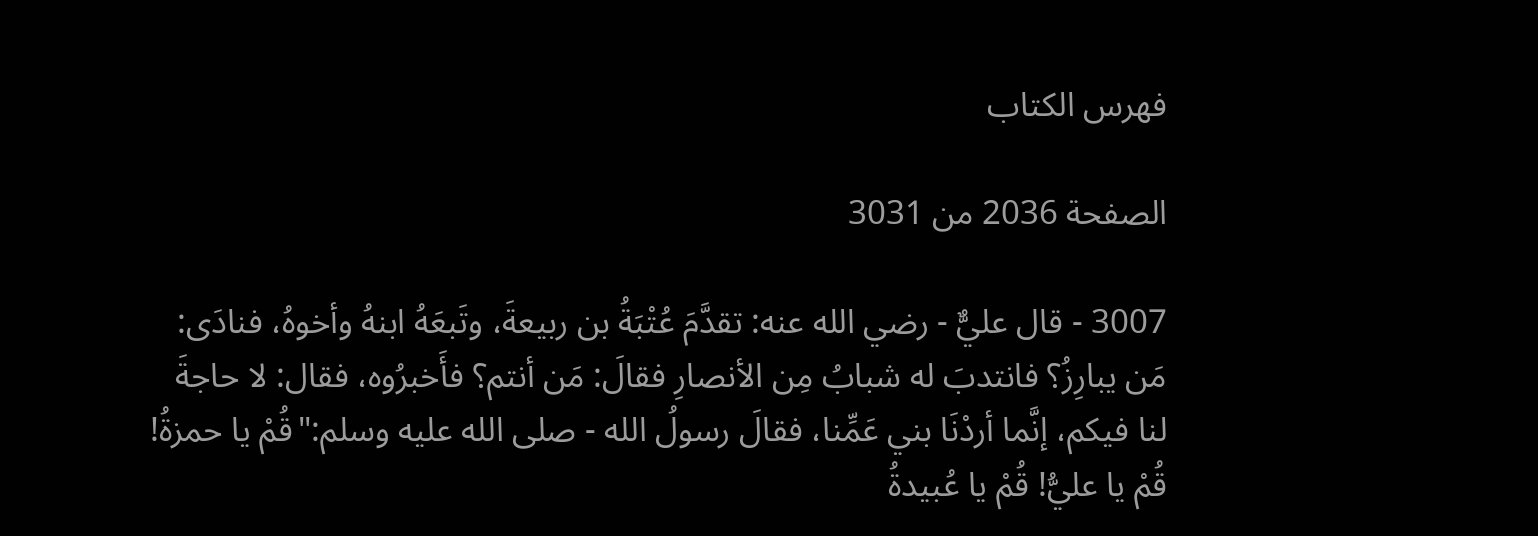فهرس الكتاب

الصفحة 2036 من 3031

3007 - قال عليٌّ - رضي الله عنه: تقدَّمَ عُتْبَةُ بن ربيعةَ، وتَبعَهُ ابنهُ وأخوهُ، فنادَى: مَن يبارِزُ؟ فانتدبَ له شبابُ مِن الأنصارِ فقالَ: مَن أنتم؟ فأَخبرُوه، فقال: لا حاجةَ لنا فيكم، إنَّما أردْنَا بني عَمِّنا، فقالَ رسولُ الله - صلى الله عليه وسلم:"قُمْ يا حمزةُ! قُمْ يا عليُّ! قُمْ يا عُبيدةُ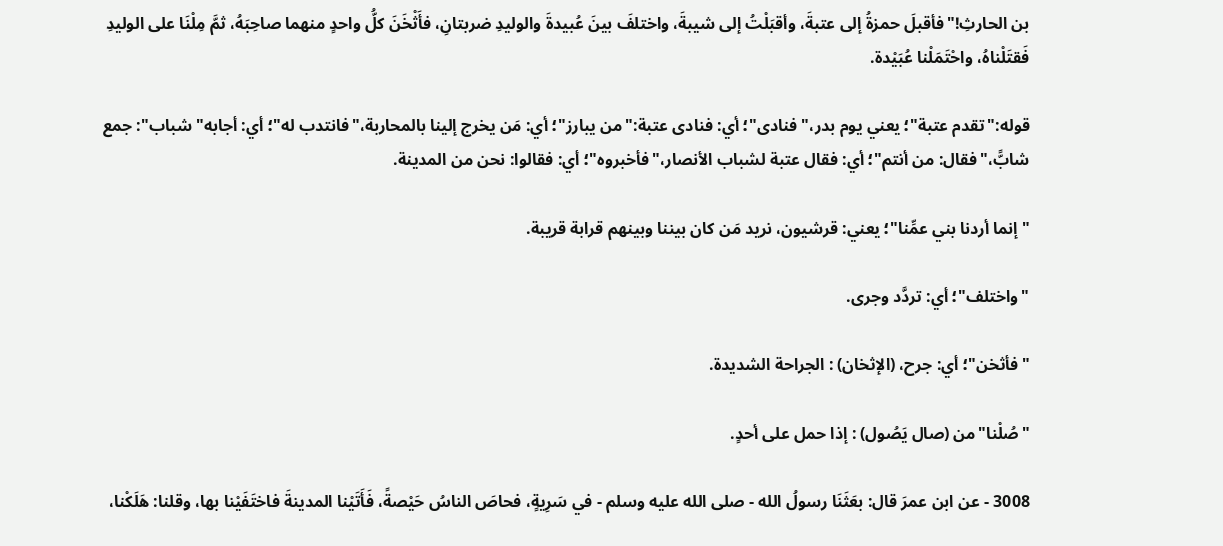بن الحارثِ!"فأقبلَ حمزةُ إلى عتبةَ، وأقبَلْتُ إلى شيبةَ، واختلفَ بينَ عُبيدةَ والوليدِ ضربتانِ، فأَثْخَنَ كلُّ واحدٍ منهما صاحِبَهُ، ثمَّ مِلْنَا على الوليدِ فَقتَلْناهُ، واحْتَمَلْنا عُبَيْدة.

قوله:"تقدم عتبة"؛ يعني يوم بدر،"فنادى"؛ أي: فنادى عتبة:"من يبارز"؛ أي: مَن يخرج إلينا بالمحاربة،"فانتدب له"؛ أي: أجابه"شباب": جمع شابًّ،"فقال: من أنتم"؛ أي: فقال عتبة لشباب الأنصار،"فأخبروه"؛ أي: فقالوا: نحن من المدينة.

"إنما أردنا بني عمِّنا"؛ يعني: قرشيون، نريد مَن كان بيننا وبينهم قرابة قريبة.

"واختلف"؛ أي: تردَّد وجرى.

"فأثخن"؛ أي: جرح، (الإثخان) : الجراحة الشديدة.

"صُلْنا"من (صال يَصُول) : إذا حمل على أحدٍ.

3008 - عن ابن عمرَ قال: بعَثَنَا رسولُ الله - صلى الله عليه وسلم - في سَرِيةٍ، فحاصَ الناسُ حَيْصةً، فَأَتَيْنا المدينةَ فاختَفَيْنا بها، وقلنا: هَلَكْنا،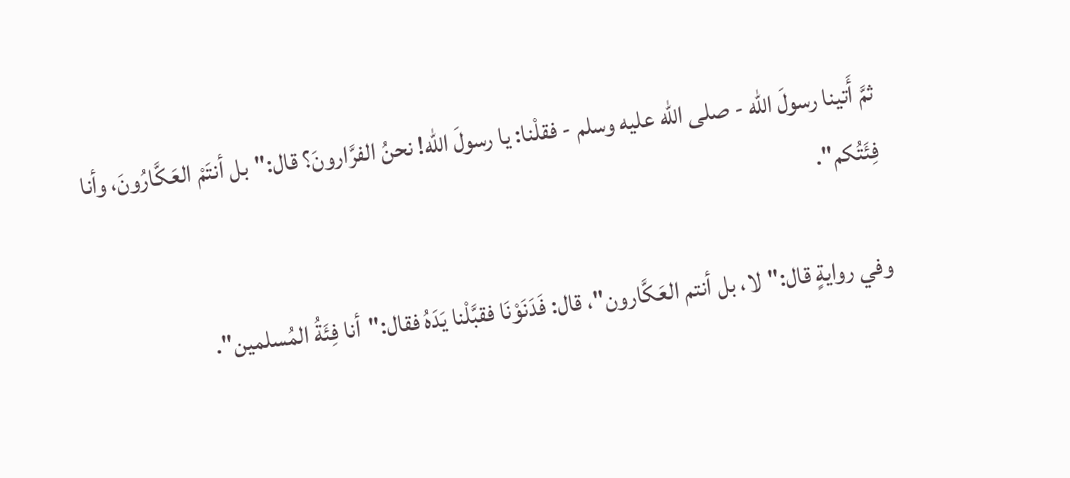ثمَّ أَتينا رسولَ الله - صلى الله عليه وسلم - فقلْنا: يا رسولَ الله! نحنُ الفرَّارونَ؟ قال:"بل أنتَمْ العَكَّارُونَ، وأنا فِئَتُكم".

وفي روايةٍ قال:"لا، بل أنتم العَكَّارون"، قال: فَدَنَوْنَا فقبَّلْنا يَدَهُ فقال:"أنا فِئَةُ المُسلمين".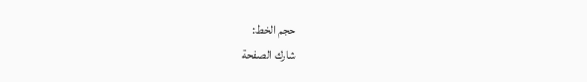حجم الخط:
شارك الصفحة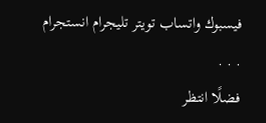فيسبوك واتساب تويتر تليجرام انستجرام
. . .
فضلًا انتظر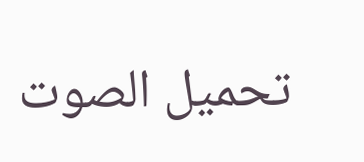تحميل الصوت